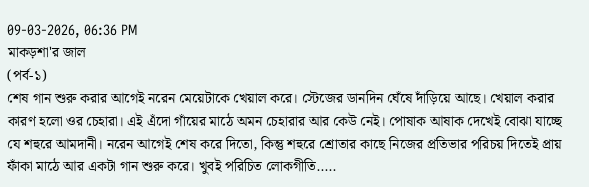09-03-2026, 06:36 PM
মাকড়শা'র জাল
(পর্ব-১)
শেষ গান শুরু করার আগেই নরেন মেয়েটাকে খেয়াল করে। স্টেজের ডানদিন ঘেঁষে দাঁড়িয়ে আছে। খেয়াল করার কারণ হলো ওর চেহারা। এই এঁদো গাঁয়ের মাঠে অমন চেহারার আর কেউ নেই। পোষাক আষাক দেখেই বোঝা যাচ্ছে যে শহুরে আমদানী। নরেন আগেই শেষ করে দিতো, কিন্তু শহুরে শ্রোতার কাছে নিজের প্রতিভার পরিচয় দিতেই প্রায় ফাঁকা মাঠে আর একটা গান শুরু করে। খুবই পরিচিত লোকগীতি.....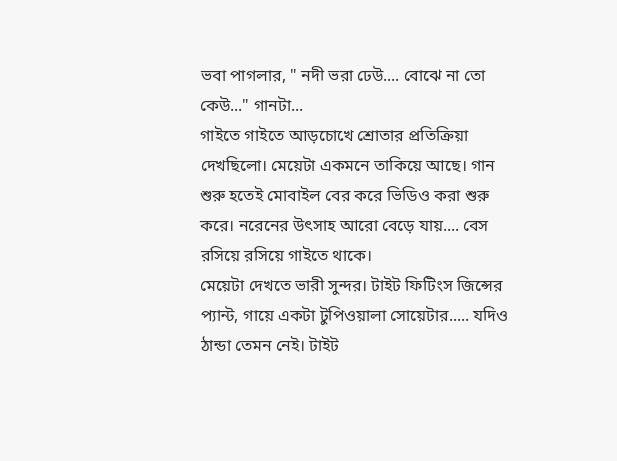ভবা পাগলার, " নদী ভরা ঢেউ.... বোঝে না তো কেউ..." গানটা...
গাইতে গাইতে আড়চোখে শ্রোতার প্রতিক্রিয়া দেখছিলো। মেয়েটা একমনে তাকিয়ে আছে। গান শুরু হতেই মোবাইল বের করে ভিডিও করা শুরু করে। নরেনের উৎসাহ আরো বেড়ে যায়.... বেস রসিয়ে রসিয়ে গাইতে থাকে।
মেয়েটা দেখতে ভারী সুন্দর। টাইট ফিটিংস জিন্সের প্যান্ট, গায়ে একটা টুপিওয়ালা সোয়েটার..... যদিও ঠান্ডা তেমন নেই। টাইট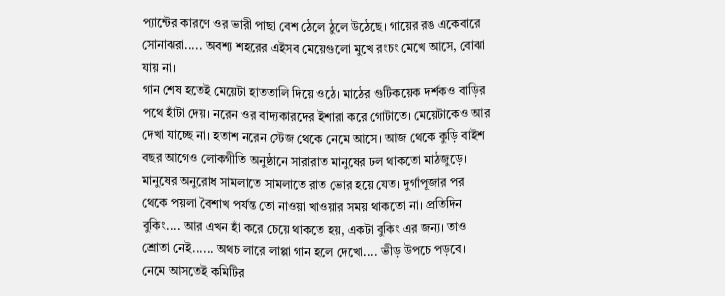প্যান্টের কারণে ওর ভারী পাছা বেশ ঠেলে ঠুলে উঠেছে। গায়ের রঙ একেবারে সোনাঝরা..... অবশ্য শহরের এইসব মেয়েগুলো মুখে রংচং মেখে আসে, বোঝা যায় না।
গান শেষ হতেই মেয়েটা হাততালি দিয়ে ওঠে। মাঠের গুটিকয়েক দর্শকও বাড়ির পথে হাঁটা দেয়। নরেন ওর বাদ্যকারদের ইশারা করে গোটাতে। মেয়েটাকেও আর দেখা যাচ্ছে না। হতাশ নরেন স্টেজ থেকে নেমে আসে। আজ থেকে কুড়ি বাইশ বছর আগেও লোকগীতি অনুষ্ঠানে সারারাত মানুষের ঢল থাকতো মাঠজুড়ে। মানুষের অনুরোধ সামলাতে সামলাতে রাত ভোর হয়ে যেত। দুর্গাপূজার পর থেকে পয়লা বৈশাখ পর্যন্ত তো নাওয়া খাওয়ার সময় থাকতো না। প্রতিদিন বুকিং.... আর এখন হাঁ করে চেয়ে থাকতে হয়, একটা বুকিং এর জন্য। তাও শ্রোতা নেই...... অথচ লারে লাপ্পা গান হলে দেখো.... ভীড় উপচে পড়বে।
নেমে আসতেই কমিটির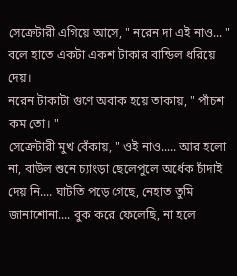সেক্রেটারী এগিয়ে আসে, " নরেন দা এই নাও... " বলে হাতে একটা একশ টাকার বান্ডিল ধরিয়ে দেয়।
নরেন টাকাটা গুণে অবাক হয়ে তাকায়, " পাঁচশ কম তো। "
সেক্রেটারী মুখ বেঁকায়, " ওই নাও..... আর হলো না, বাউল শুনে চ্যাংড়া ছেলেপুলে অর্ধেক চাঁদাই দেয় নি.... ঘাটতি পড়ে গেছে, নেহাত তুমি জানাশোনা.... বুক করে ফেলেছি, না হলে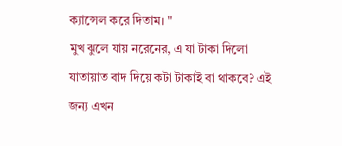ক্যান্সেল করে দিতাম। "
মুখ ঝুলে যায় নরেনের, এ যা টাকা দিলো যাতায়াত বাদ দিয়ে কটা টাকাই বা থাকবে? এই জন্য এখন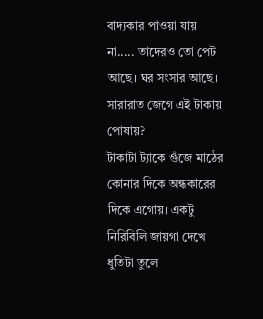বাদ্যকার পাওয়া যায় না..... তাদেরও তো পেট আছে। ঘর সংসার আছে। সারারাত জেগে এই টাকায় পোষায়?
টাকাটা ট্যাকে গুঁজে মাঠের কোনার দিকে অন্ধকারের দিকে এগোয়। একটু নিরিবিলি জায়গা দেখে ধুতিটা তুলে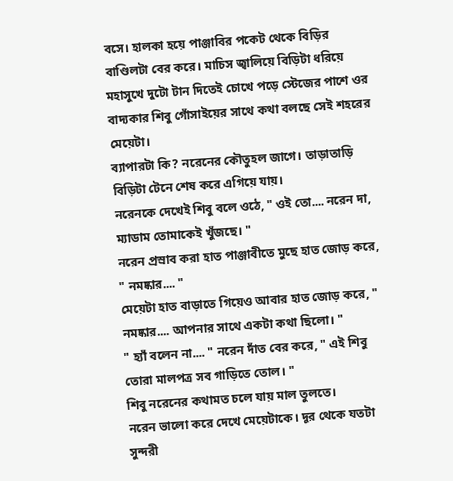বসে। হালকা হয়ে পাঞ্জাবির পকেট থেকে বিড়ির বাণ্ডিলটা বের করে। মাচিস জ্বালিয়ে বিড়িটা ধরিয়ে মহাসুখে দুটো টান দিতেই চোখে পড়ে স্টেজের পাশে ওর বাদ্যকার শিবু গোঁসাইয়ের সাথে কথা বলছে সেই শহরের মেয়েটা।
ব্যাপারটা কি? নরেনের কৌতুহল জাগে। তাড়াতাড়ি বিড়িটা টেনে শেষ করে এগিয়ে যায়।
নরেনকে দেখেই শিবু বলে ওঠে, " ওই তো.... নরেন দা, ম্যাডাম তোমাকেই খুঁজছে। "
নরেন প্রস্রাব করা হাত পাঞ্জাবীতে মুছে হাত জোড় করে, " নমষ্কার.... "
মেয়েটা হাত বাড়াতে গিয়েও আবার হাত জোড় করে, " নমষ্কার.... আপনার সাথে একটা কথা ছিলো। "
" হ্যাঁ বলেন না.... " নরেন দাঁত বের করে, " এই শিবু তোরা মালপত্র সব গাড়িতে তোল। "
শিবু নরেনের কথামত চলে যায় মাল তুলতে।
নরেন ভালো করে দেখে মেয়েটাকে। দূর থেকে যতটা সুন্দরী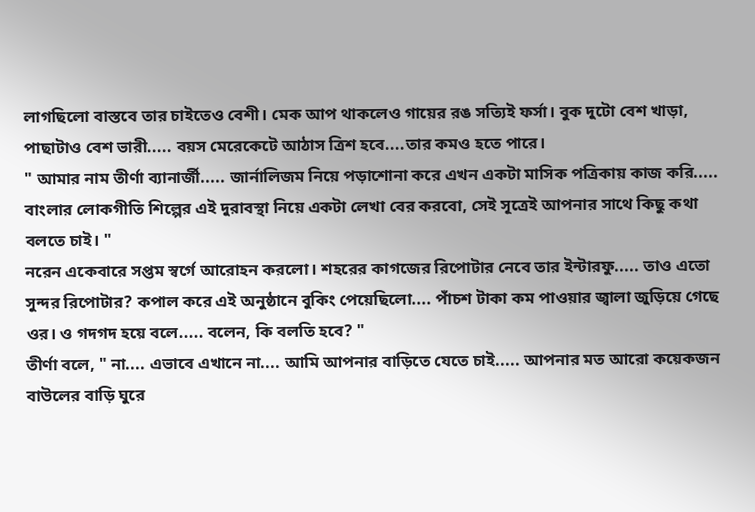লাগছিলো বাস্তবে তার চাইতেও বেশী। মেক আপ থাকলেও গায়ের রঙ সত্যিই ফর্সা। বুক দুটো বেশ খাড়া, পাছাটাও বেশ ভারী..... বয়স মেরেকেটে আঠাস ত্রিশ হবে....তার কমও হতে পারে।
" আমার নাম তীর্ণা ব্যানার্জী..... জার্নালিজম নিয়ে পড়াশোনা করে এখন একটা মাসিক পত্রিকায় কাজ করি..... বাংলার লোকগীতি শিল্পের এই দুরাবস্থা নিয়ে একটা লেখা বের করবো, সেই সূত্রেই আপনার সাথে কিছু কথা বলতে চাই। "
নরেন একেবারে সপ্তম স্বর্গে আরোহন করলো। শহরের কাগজের রিপোটার নেবে তার ইন্টারফু..... তাও এতো সুন্দর রিপোটার? কপাল করে এই অনুষ্ঠানে বুকিং পেয়েছিলো.... পাঁচশ টাকা কম পাওয়ার জ্বালা জুড়িয়ে গেছে ওর। ও গদগদ হয়ে বলে..... বলেন, কি বলতি হবে? "
তীর্ণা বলে, " না.... এভাবে এখানে না.... আমি আপনার বাড়িতে যেতে চাই..... আপনার মত আরো কয়েকজন বাউলের বাড়ি ঘুরে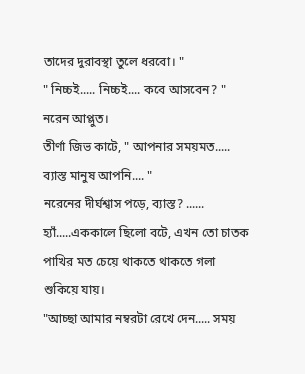তাদের দুরাবস্থা তুলে ধরবো। "
" নিচ্চই..... নিচ্চই.... কবে আসবেন? " নরেন আপ্লুত।
তীর্ণা জিভ কাটে, " আপনার সময়মত..... ব্যাস্ত মানুষ আপনি.... "
নরেনের দীর্ঘশ্বাস পড়ে, ব্যাস্ত? ...... হ্যাঁ.....এককালে ছিলো বটে, এখন তো চাতক পাখির মত চেয়ে থাকতে থাকতে গলা শুকিয়ে যায়।
"আচ্ছা আমার নম্বরটা রেখে দেন..... সময়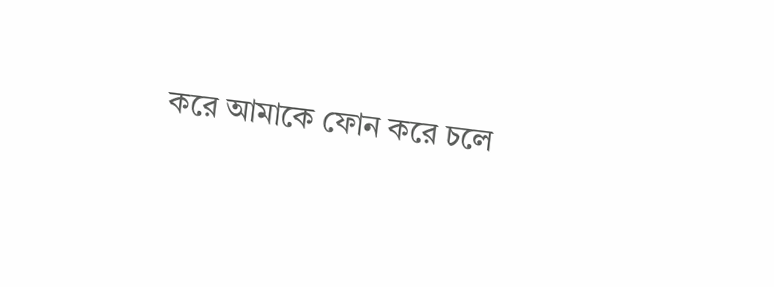করে আমাকে ফোন করে চলে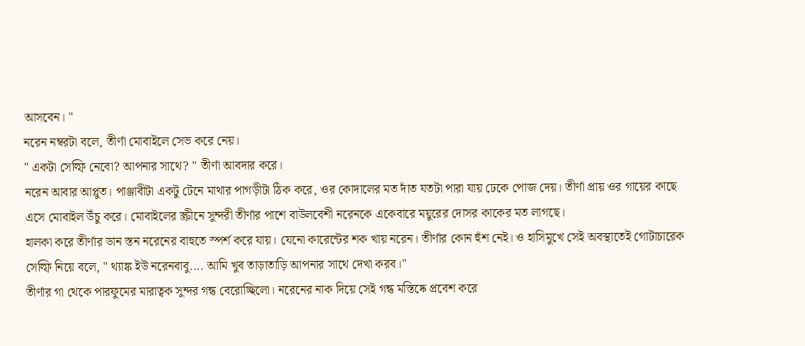আসবেন। "
নরেন নম্বরটা বলে, তীর্ণা মোবাইলে সেভ করে নেয়।
" একটা সেল্ফি নেবো? আপনার সাথে? " তীর্ণা আবদার করে।
নরেন আবার আপ্লুত। পাঞ্জাবীটা একটু টেনে মাথার পাগড়ীটা ঠিক করে, ওর কোদালের মত দাঁত যতটা পারা যায় ঢেকে পোজ দেয়। তীর্ণা প্রায় ওর গায়ের কাছে এসে মোবাইল উঁচু করে। মোবাইলের স্ক্রীনে সুন্দরী তীর্ণার পাশে বাউলবেশী নরেনকে একেবারে ময়ুরের দোসর কাকের মত লাগছে।
হালকা করে তীর্ণার ডান স্তন নরেনের বাহুতে স্পর্শ করে যায়। যেনো কারেন্টের শক খায় নরেন। তীর্ণার কোন হুঁশ নেই। ও হাসিমুখে সেই অবস্থাতেই গোটাচারেক সেল্ফি নিয়ে বলে, " থ্যাঙ্ক ইউ নরেনবাবু.... আমি খুব তাড়াতাড়ি আপনার সাথে দেখা করব।"
তীর্ণার গা থেকে পারফুমের মারাত্বক সুন্দর গন্ধ বেরোচ্ছিলো। নরেনের নাক দিয়ে সেই গন্ধ মস্তিষ্কে প্রবেশ করে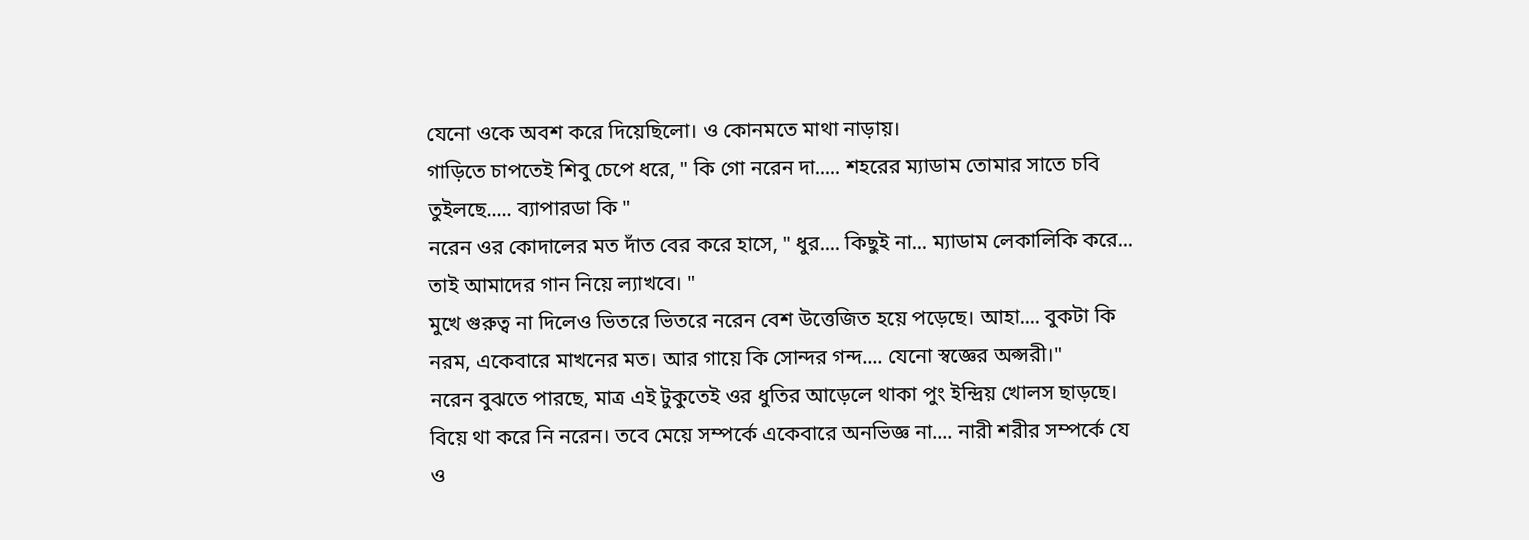যেনো ওকে অবশ করে দিয়েছিলো। ও কোনমতে মাথা নাড়ায়।
গাড়িতে চাপতেই শিবু চেপে ধরে, " কি গো নরেন দা..... শহরের ম্যাডাম তোমার সাতে চবি তুইলছে..... ব্যাপারডা কি "
নরেন ওর কোদালের মত দাঁত বের করে হাসে, " ধুর.... কিছুই না... ম্যাডাম লেকালিকি করে... তাই আমাদের গান নিয়ে ল্যাখবে। "
মুখে গুরুত্ব না দিলেও ভিতরে ভিতরে নরেন বেশ উত্তেজিত হয়ে পড়েছে। আহা.... বুকটা কি নরম, একেবারে মাখনের মত। আর গায়ে কি সোন্দর গন্দ.... যেনো স্বজ্ঞের অপ্সরী।"
নরেন বুঝতে পারছে, মাত্র এই টুকুতেই ওর ধুতির আড়েলে থাকা পুং ইন্দ্রিয় খোলস ছাড়ছে। বিয়ে থা করে নি নরেন। তবে মেয়ে সম্পর্কে একেবারে অনভিজ্ঞ না.... নারী শরীর সম্পর্কে যে ও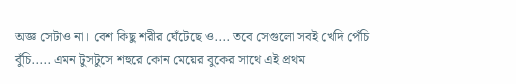অজ্ঞ সেটাও না। বেশ কিছু শরীর ঘেঁটেছে ও.... তবে সেগুলো সবই খেদি পেঁচি বুঁচি..... এমন টুসটুসে শহুরে কোন মেয়ের বুকের সাথে এই প্রথম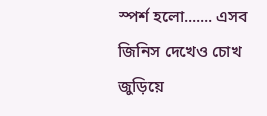স্পর্শ হলো....... এসব জিনিস দেখেও চোখ জুড়িয়ে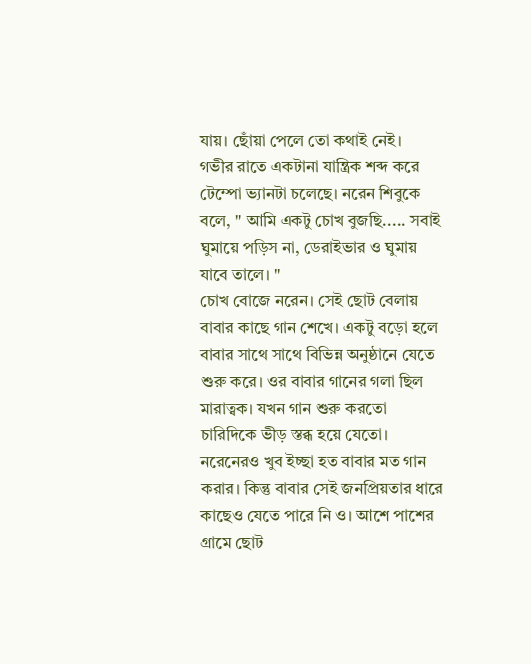যায়। ছোঁয়া পেলে তো কথাই নেই।
গভীর রাতে একটানা যান্ত্রিক শব্দ করে টেম্পো ভ্যানটা চলেছে। নরেন শিবুকে বলে, " আমি একটু চোখ বুজছি..... সবাই ঘুমায়ে পড়িস না, ডেরাইভার ও ঘুমায় যাবে তালে। "
চোখ বোজে নরেন। সেই ছোট বেলায় বাবার কাছে গান শেখে। একটু বড়ো হলে বাবার সাথে সাথে বিভিন্ন অনুষ্ঠানে যেতে শুরু করে। ওর বাবার গানের গলা ছিল মারাত্বক। যখন গান শুরু করতো চারিদিকে ভীড় স্তব্ধ হয়ে যেতো। নরেনেরও খুব ইচ্ছা হত বাবার মত গান করার। কিন্তু বাবার সেই জনপ্রিয়তার ধারে কাছেও যেতে পারে নি ও। আশে পাশের গ্রামে ছোট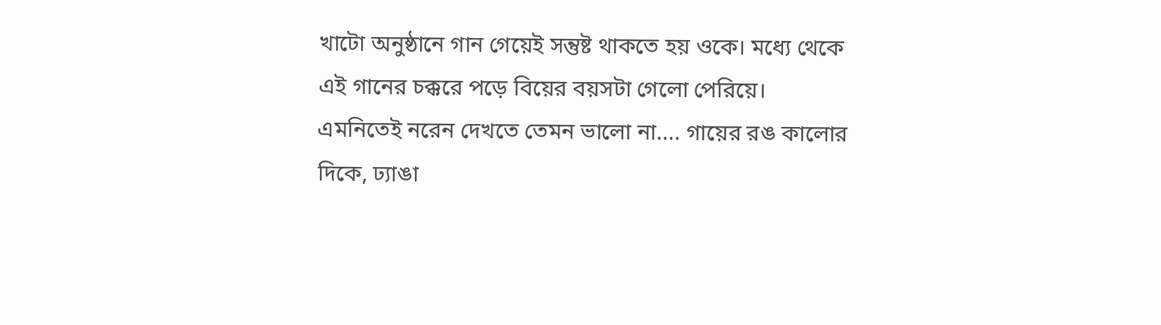খাটো অনুষ্ঠানে গান গেয়েই সন্তুষ্ট থাকতে হয় ওকে। মধ্যে থেকে এই গানের চক্করে পড়ে বিয়ের বয়সটা গেলো পেরিয়ে। এমনিতেই নরেন দেখতে তেমন ভালো না.... গায়ের রঙ কালোর দিকে, ঢ্যাঙা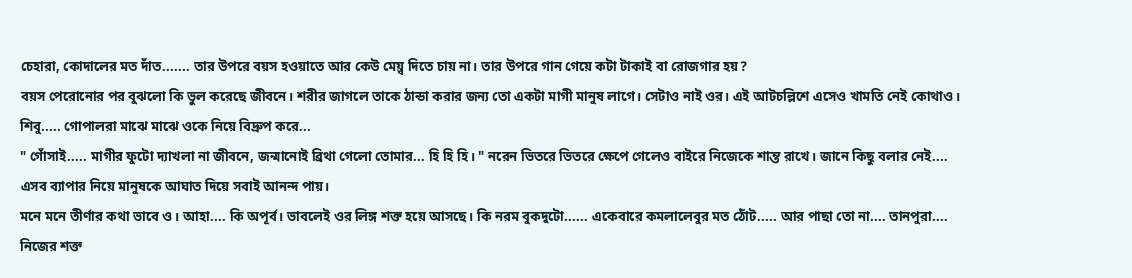চেহারা, কোদালের মত দাঁত....... তার উপরে বয়স হওয়াতে আর কেউ মেয়্ব দিতে চায় না। তার উপরে গান গেয়ে কটা টাকাই বা রোজগার হয়?
বয়স পেরোনোর পর বুঝলো কি ভুল করেছে জীবনে। শরীর জাগলে তাকে ঠান্ডা করার জন্য তো একটা মাগী মানুষ লাগে। সেটাও নাই ওর। এই আটচল্লিশে এসেও খামতি নেই কোথাও। শিবু..... গোপালরা মাঝে মাঝে ওকে নিয়ে বিদ্রুপ করে...
" গোঁসাই..... মাগীর ফুটো দ্যাখলা না জীবনে, জন্মানোই ব্রিথা গেলো তোমার... হি হি হি। " নরেন ভিতরে ভিতরে ক্ষেপে গেলেও বাইরে নিজেকে শান্ত রাখে। জানে কিছু বলার নেই.... এসব ব্যাপার নিয়ে মানুষকে আঘাত দিয়ে সবাই আনন্দ পায়।
মনে মনে তীর্ণার কথা ভাবে ও। আহা.... কি অপূর্ব। ভাবলেই ওর লিঙ্গ শক্ত হয়ে আসছে। কি নরম বুকদুটো...... একেবারে কমলালেবুর মত ঠোঁট..... আর পাছা তো না.... তানপুরা....
নিজের শক্ত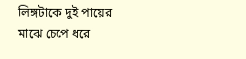লিঙ্গটাকে দুই পায়ের মাঝে চেপে ধরে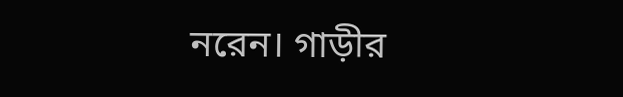নরেন। গাড়ীর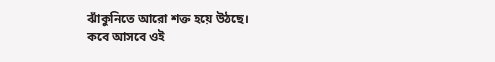ঝাঁকুনিতে আরো শক্ত হয়ে উঠছে।
কবে আসবে ওই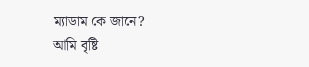ম্যাডাম কে জানে?
আমি বৃষ্টি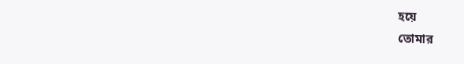হয়ে
তোমার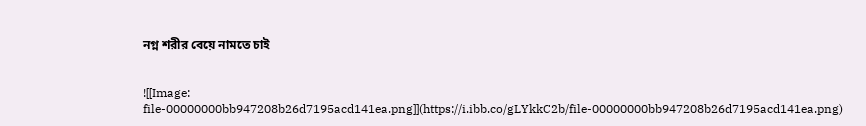নগ্ন শরীর বেয়ে নামতে চাই


![[Image: file-00000000bb947208b26d7195acd141ea.png]](https://i.ibb.co/gLYkkC2b/file-00000000bb947208b26d7195acd141ea.png)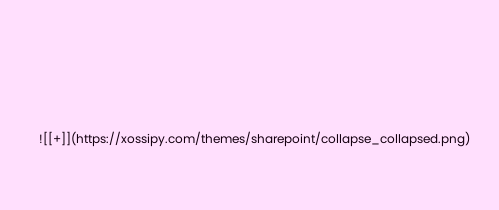![[+]](https://xossipy.com/themes/sharepoint/collapse_collapsed.png)